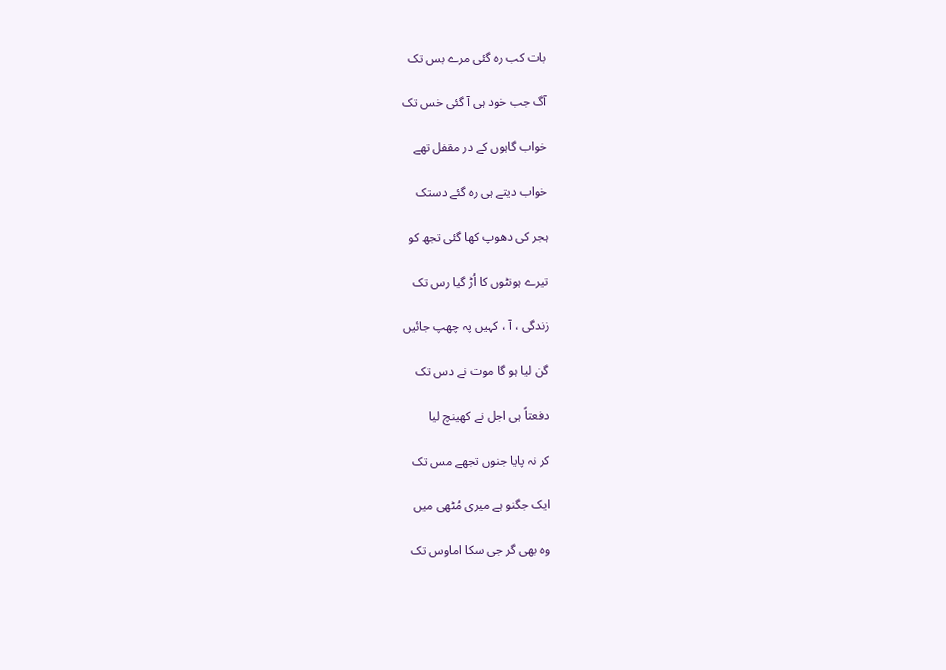بات کب رہ گئی مرے بس تک

آگ جب خود ہی آ گئی خس تک

خواب گاہوں کے در مقفل تھے

خواب دیتے ہی رہ گئے دستک

ہجر کی دھوپ کھا گئی تجھ کو

تیرے ہونٹوں کا اُڑ گیا رس تک

زندگی ، آ ، کہیں پہ چھپ جائیں

گن لیا ہو گا موت نے دس تک

دفعتاً ہی اجل نے کھینچ لیا

کر نہ پایا جنوں تجھے مس تک

ایک جگنو ہے میری مُٹھی میں

وہ بھی گر جی سکا اماوس تک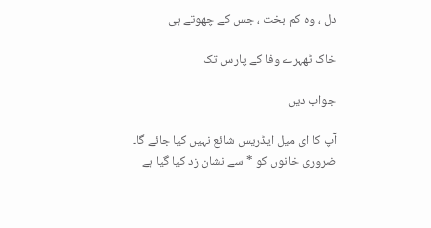دل ، وہ کم بخت ، جس کے چھوتے ہی

خاک ٹھہرے وفا کے پارس تک

جواب دیں

آپ کا ای میل ایڈریس شائع نہیں کیا جائے گا۔ ضروری خانوں کو * سے نشان زد کیا گیا ہے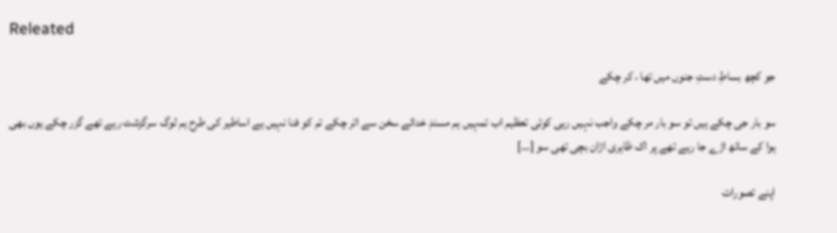Releated

جو کچھ بساطِ دستِ جنوں میں تھا ، کر چکے

سو بار جی چکے ہیں تو سو بار مر چکے واجب نہیں رہی کوئی تعظیم اب تمہیں ہم مسندِ خدائے سخن سے اتر چکے تم کو فنا نہیں ہے اساطیر کی طرح ہم لوگ سرگزشت رہے تھے گزر چکے یوں بھی ہوا کے ساتھ اڑے جا رہے تھے پر اک ظاہری اڑان بچی تھی سو […]

اپنے تصورات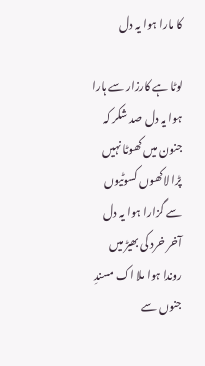کا مارا ہوا یہ دل

لوٹا ہے کارزار سے ہارا ہوا یہ دل صد شکر کہ جنون میں کھوٹا نہیں پڑا لاکھوں کسوٹیوں سے گزارا ہوا یہ دل آخر خرد کی بھیڑ میں روندا ہوا ملا اک مسندِ جنوں سے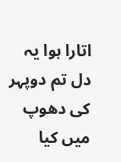اتارا ہوا یہ دل تم دوپہر کی دھوپ میں کیا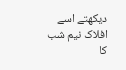دیکھتے اسے افلاک نیم شب کا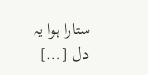ستارا ہوا یہ دل […]